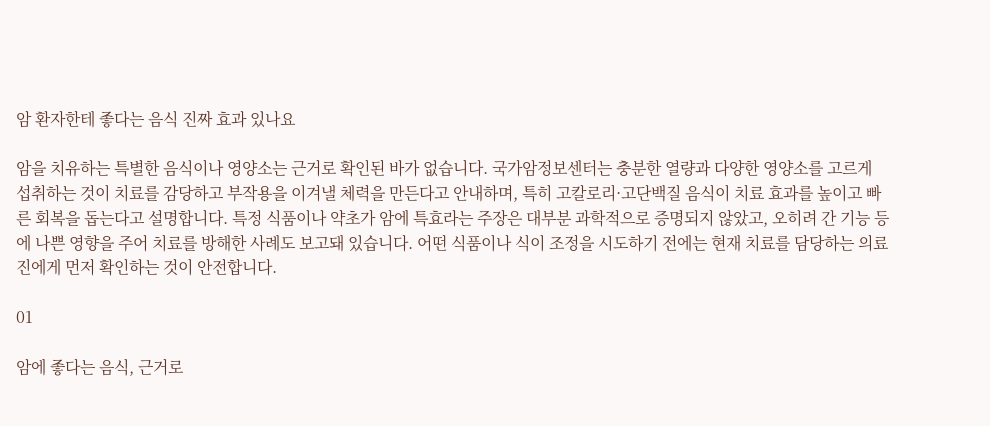암 환자한테 좋다는 음식 진짜 효과 있나요

암을 치유하는 특별한 음식이나 영양소는 근거로 확인된 바가 없습니다. 국가암정보센터는 충분한 열량과 다양한 영양소를 고르게 섭취하는 것이 치료를 감당하고 부작용을 이겨낼 체력을 만든다고 안내하며, 특히 고칼로리·고단백질 음식이 치료 효과를 높이고 빠른 회복을 돕는다고 설명합니다. 특정 식품이나 약초가 암에 특효라는 주장은 대부분 과학적으로 증명되지 않았고, 오히려 간 기능 등에 나쁜 영향을 주어 치료를 방해한 사례도 보고돼 있습니다. 어떤 식품이나 식이 조정을 시도하기 전에는 현재 치료를 담당하는 의료진에게 먼저 확인하는 것이 안전합니다.

01

암에 좋다는 음식, 근거로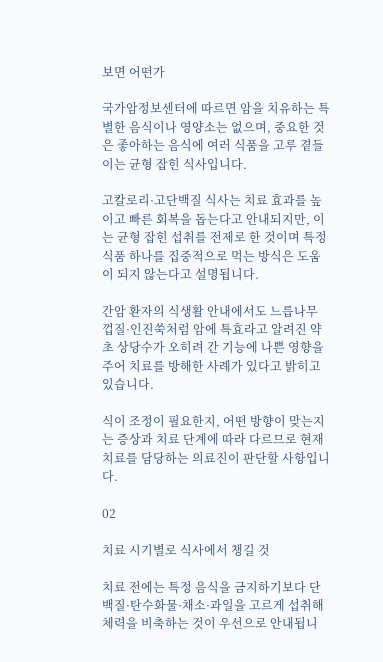보면 어떤가

국가암정보센터에 따르면 암을 치유하는 특별한 음식이나 영양소는 없으며, 중요한 것은 좋아하는 음식에 여러 식품을 고루 곁들이는 균형 잡힌 식사입니다.

고칼로리·고단백질 식사는 치료 효과를 높이고 빠른 회복을 돕는다고 안내되지만, 이는 균형 잡힌 섭취를 전제로 한 것이며 특정 식품 하나를 집중적으로 먹는 방식은 도움이 되지 않는다고 설명됩니다.

간암 환자의 식생활 안내에서도 느릅나무 껍질·인진쑥처럼 암에 특효라고 알려진 약초 상당수가 오히려 간 기능에 나쁜 영향을 주어 치료를 방해한 사례가 있다고 밝히고 있습니다.

식이 조정이 필요한지, 어떤 방향이 맞는지는 증상과 치료 단계에 따라 다르므로 현재 치료를 담당하는 의료진이 판단할 사항입니다.

02

치료 시기별로 식사에서 챙길 것

치료 전에는 특정 음식을 금지하기보다 단백질·탄수화물·채소·과일을 고르게 섭취해 체력을 비축하는 것이 우선으로 안내됩니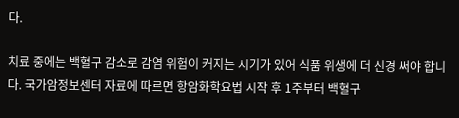다.

치료 중에는 백혈구 감소로 감염 위험이 커지는 시기가 있어 식품 위생에 더 신경 써야 합니다. 국가암정보센터 자료에 따르면 항암화학요법 시작 후 1주부터 백혈구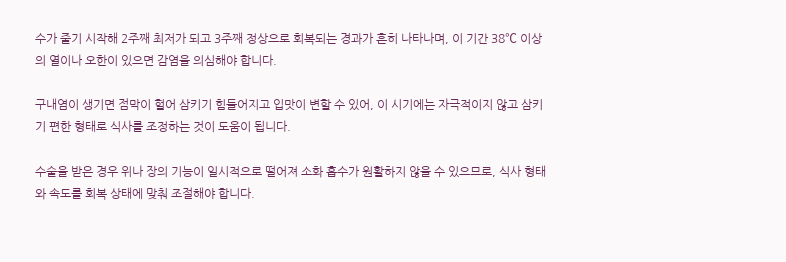수가 줄기 시작해 2주째 최저가 되고 3주째 정상으로 회복되는 경과가 흔히 나타나며, 이 기간 38℃ 이상의 열이나 오한이 있으면 감염을 의심해야 합니다.

구내염이 생기면 점막이 헐어 삼키기 힘들어지고 입맛이 변할 수 있어, 이 시기에는 자극적이지 않고 삼키기 편한 형태로 식사를 조정하는 것이 도움이 됩니다.

수술을 받은 경우 위나 장의 기능이 일시적으로 떨어져 소화 흡수가 원활하지 않을 수 있으므로, 식사 형태와 속도를 회복 상태에 맞춰 조절해야 합니다.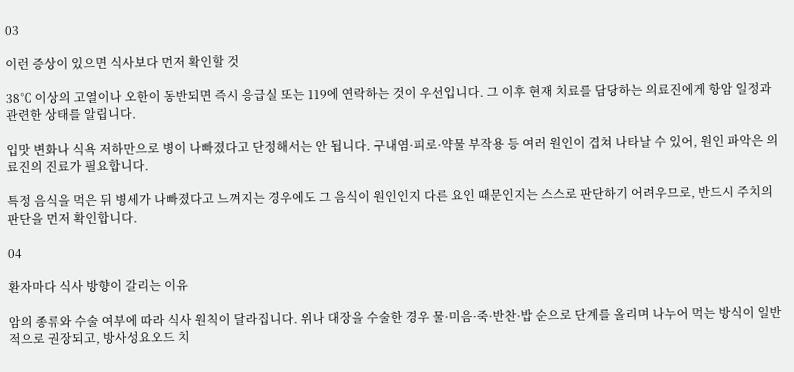03

이런 증상이 있으면 식사보다 먼저 확인할 것

38℃ 이상의 고열이나 오한이 동반되면 즉시 응급실 또는 119에 연락하는 것이 우선입니다. 그 이후 현재 치료를 담당하는 의료진에게 항암 일정과 관련한 상태를 알립니다.

입맛 변화나 식욕 저하만으로 병이 나빠졌다고 단정해서는 안 됩니다. 구내염·피로·약물 부작용 등 여러 원인이 겹쳐 나타날 수 있어, 원인 파악은 의료진의 진료가 필요합니다.

특정 음식을 먹은 뒤 병세가 나빠졌다고 느껴지는 경우에도 그 음식이 원인인지 다른 요인 때문인지는 스스로 판단하기 어려우므로, 반드시 주치의 판단을 먼저 확인합니다.

04

환자마다 식사 방향이 갈리는 이유

암의 종류와 수술 여부에 따라 식사 원칙이 달라집니다. 위나 대장을 수술한 경우 물·미음·죽·반찬·밥 순으로 단계를 올리며 나누어 먹는 방식이 일반적으로 권장되고, 방사성요오드 치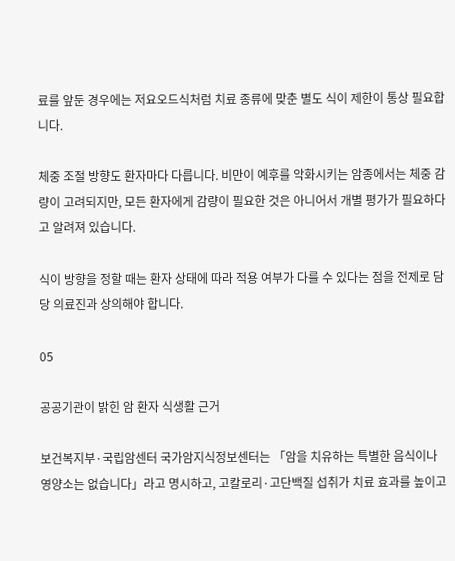료를 앞둔 경우에는 저요오드식처럼 치료 종류에 맞춘 별도 식이 제한이 통상 필요합니다.

체중 조절 방향도 환자마다 다릅니다. 비만이 예후를 악화시키는 암종에서는 체중 감량이 고려되지만, 모든 환자에게 감량이 필요한 것은 아니어서 개별 평가가 필요하다고 알려져 있습니다.

식이 방향을 정할 때는 환자 상태에 따라 적용 여부가 다를 수 있다는 점을 전제로 담당 의료진과 상의해야 합니다.

05

공공기관이 밝힌 암 환자 식생활 근거

보건복지부·국립암센터 국가암지식정보센터는 「암을 치유하는 특별한 음식이나 영양소는 없습니다」라고 명시하고, 고칼로리·고단백질 섭취가 치료 효과를 높이고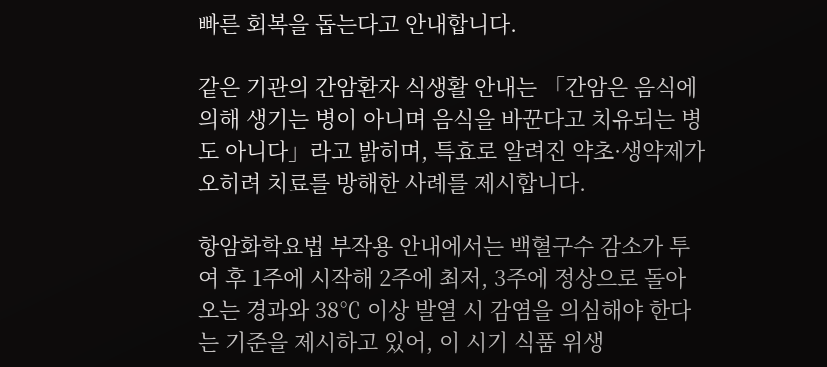빠른 회복을 돕는다고 안내합니다.

같은 기관의 간암환자 식생활 안내는 「간암은 음식에 의해 생기는 병이 아니며 음식을 바꾼다고 치유되는 병도 아니다」라고 밝히며, 특효로 알려진 약초·생약제가 오히려 치료를 방해한 사례를 제시합니다.

항암화학요법 부작용 안내에서는 백혈구수 감소가 투여 후 1주에 시작해 2주에 최저, 3주에 정상으로 돌아오는 경과와 38℃ 이상 발열 시 감염을 의심해야 한다는 기준을 제시하고 있어, 이 시기 식품 위생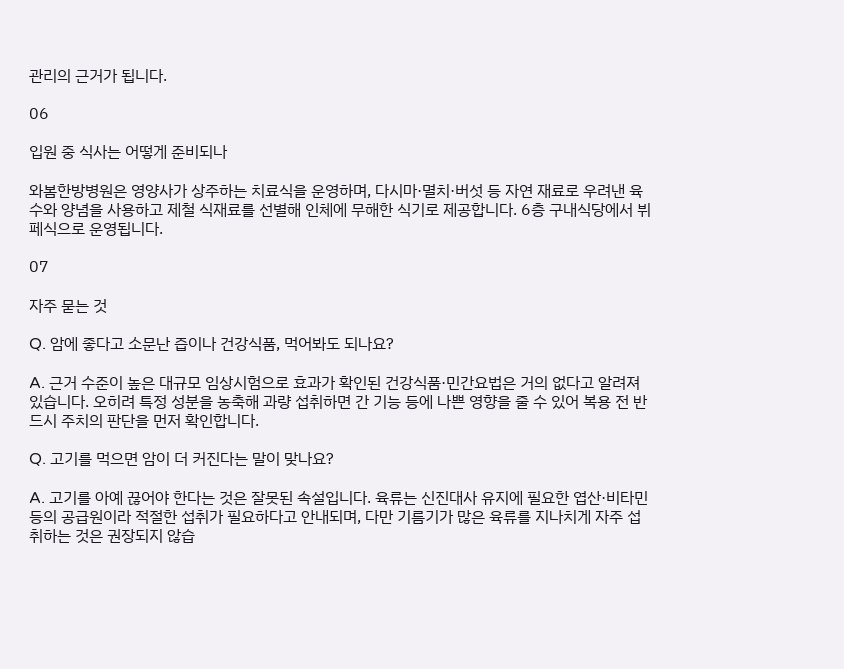관리의 근거가 됩니다.

06

입원 중 식사는 어떻게 준비되나

와봄한방병원은 영양사가 상주하는 치료식을 운영하며, 다시마·멸치·버섯 등 자연 재료로 우려낸 육수와 양념을 사용하고 제철 식재료를 선별해 인체에 무해한 식기로 제공합니다. 6층 구내식당에서 뷔페식으로 운영됩니다.

07

자주 묻는 것

Q. 암에 좋다고 소문난 즙이나 건강식품, 먹어봐도 되나요?

A. 근거 수준이 높은 대규모 임상시험으로 효과가 확인된 건강식품·민간요법은 거의 없다고 알려져 있습니다. 오히려 특정 성분을 농축해 과량 섭취하면 간 기능 등에 나쁜 영향을 줄 수 있어 복용 전 반드시 주치의 판단을 먼저 확인합니다.

Q. 고기를 먹으면 암이 더 커진다는 말이 맞나요?

A. 고기를 아예 끊어야 한다는 것은 잘못된 속설입니다. 육류는 신진대사 유지에 필요한 엽산·비타민 등의 공급원이라 적절한 섭취가 필요하다고 안내되며, 다만 기름기가 많은 육류를 지나치게 자주 섭취하는 것은 권장되지 않습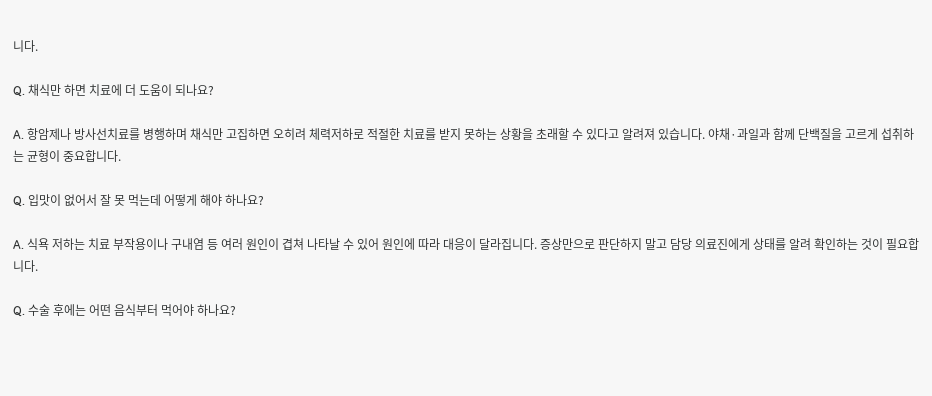니다.

Q. 채식만 하면 치료에 더 도움이 되나요?

A. 항암제나 방사선치료를 병행하며 채식만 고집하면 오히려 체력저하로 적절한 치료를 받지 못하는 상황을 초래할 수 있다고 알려져 있습니다. 야채·과일과 함께 단백질을 고르게 섭취하는 균형이 중요합니다.

Q. 입맛이 없어서 잘 못 먹는데 어떻게 해야 하나요?

A. 식욕 저하는 치료 부작용이나 구내염 등 여러 원인이 겹쳐 나타날 수 있어 원인에 따라 대응이 달라집니다. 증상만으로 판단하지 말고 담당 의료진에게 상태를 알려 확인하는 것이 필요합니다.

Q. 수술 후에는 어떤 음식부터 먹어야 하나요?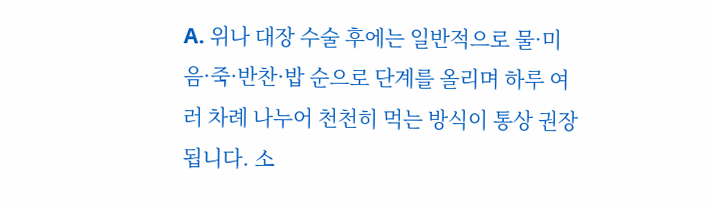A. 위나 대장 수술 후에는 일반적으로 물·미음·죽·반찬·밥 순으로 단계를 올리며 하루 여러 차례 나누어 천천히 먹는 방식이 통상 권장됩니다. 소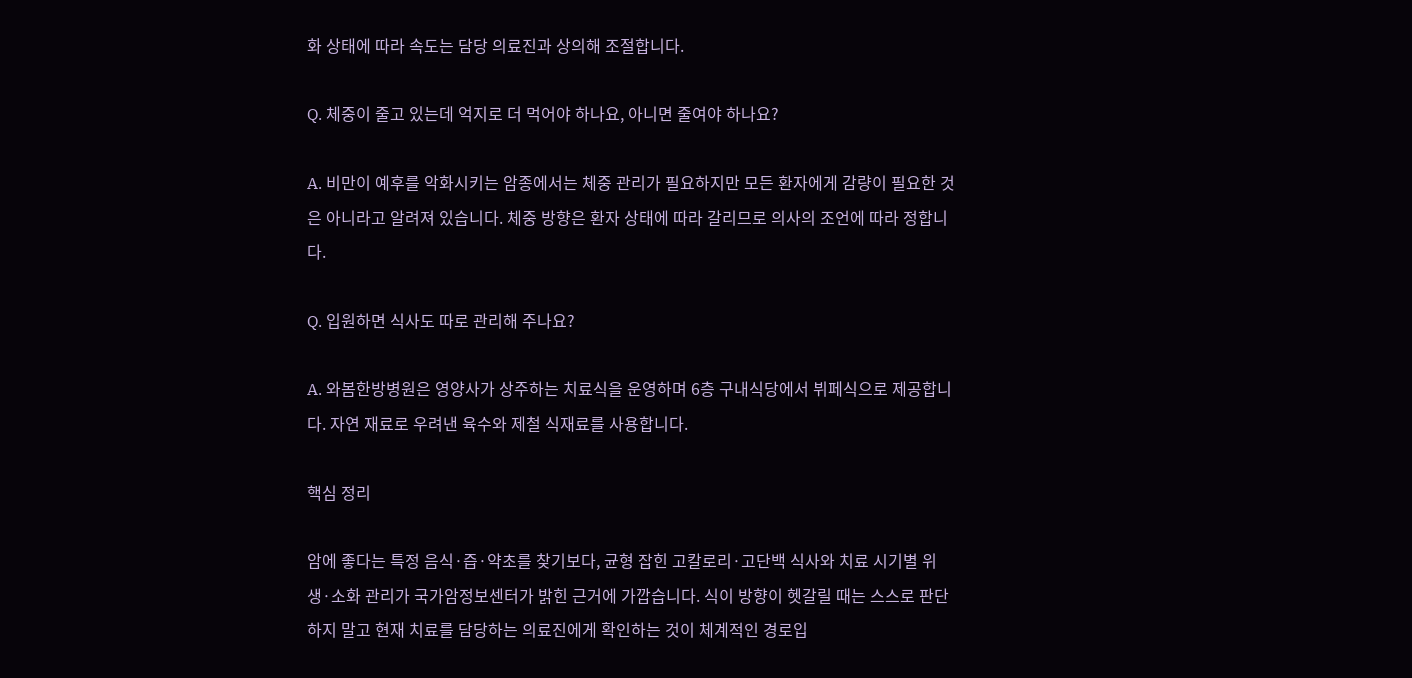화 상태에 따라 속도는 담당 의료진과 상의해 조절합니다.

Q. 체중이 줄고 있는데 억지로 더 먹어야 하나요, 아니면 줄여야 하나요?

A. 비만이 예후를 악화시키는 암종에서는 체중 관리가 필요하지만 모든 환자에게 감량이 필요한 것은 아니라고 알려져 있습니다. 체중 방향은 환자 상태에 따라 갈리므로 의사의 조언에 따라 정합니다.

Q. 입원하면 식사도 따로 관리해 주나요?

A. 와봄한방병원은 영양사가 상주하는 치료식을 운영하며 6층 구내식당에서 뷔페식으로 제공합니다. 자연 재료로 우려낸 육수와 제철 식재료를 사용합니다.

핵심 정리

암에 좋다는 특정 음식·즙·약초를 찾기보다, 균형 잡힌 고칼로리·고단백 식사와 치료 시기별 위생·소화 관리가 국가암정보센터가 밝힌 근거에 가깝습니다. 식이 방향이 헷갈릴 때는 스스로 판단하지 말고 현재 치료를 담당하는 의료진에게 확인하는 것이 체계적인 경로입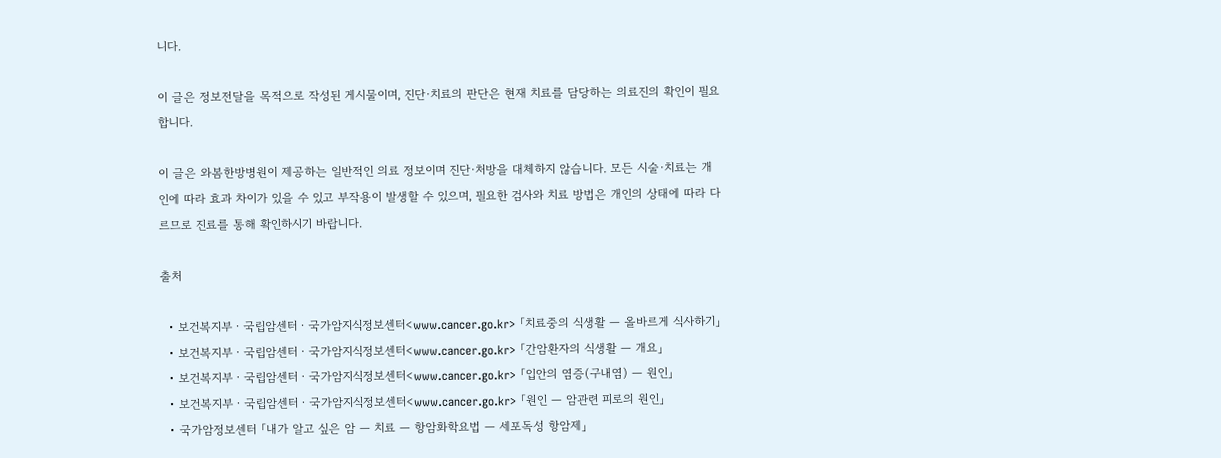니다.

이 글은 정보전달을 목적으로 작성된 게시물이며, 진단·치료의 판단은 현재 치료를 담당하는 의료진의 확인이 필요합니다.

이 글은 와봄한방병원이 제공하는 일반적인 의료 정보이며 진단·처방을 대체하지 않습니다. 모든 시술·치료는 개인에 따라 효과 차이가 있을 수 있고 부작용이 발생할 수 있으며, 필요한 검사와 치료 방법은 개인의 상태에 따라 다르므로 진료를 통해 확인하시기 바랍니다.

출처

  • 보건복지부ㆍ국립암센터ㆍ국가암지식정보센터<www.cancer.go.kr> 「치료중의 식생활 — 올바르게 식사하기」
  • 보건복지부ㆍ국립암센터ㆍ국가암지식정보센터<www.cancer.go.kr> 「간암환자의 식생활 — 개요」
  • 보건복지부ㆍ국립암센터ㆍ국가암지식정보센터<www.cancer.go.kr> 「입안의 염증(구내염) — 원인」
  • 보건복지부ㆍ국립암센터ㆍ국가암지식정보센터<www.cancer.go.kr> 「원인 — 암관련 피로의 원인」
  • 국가암정보센터 「내가 알고 싶은 암 — 치료 — 항암화학요법 — 세포독성 항암제」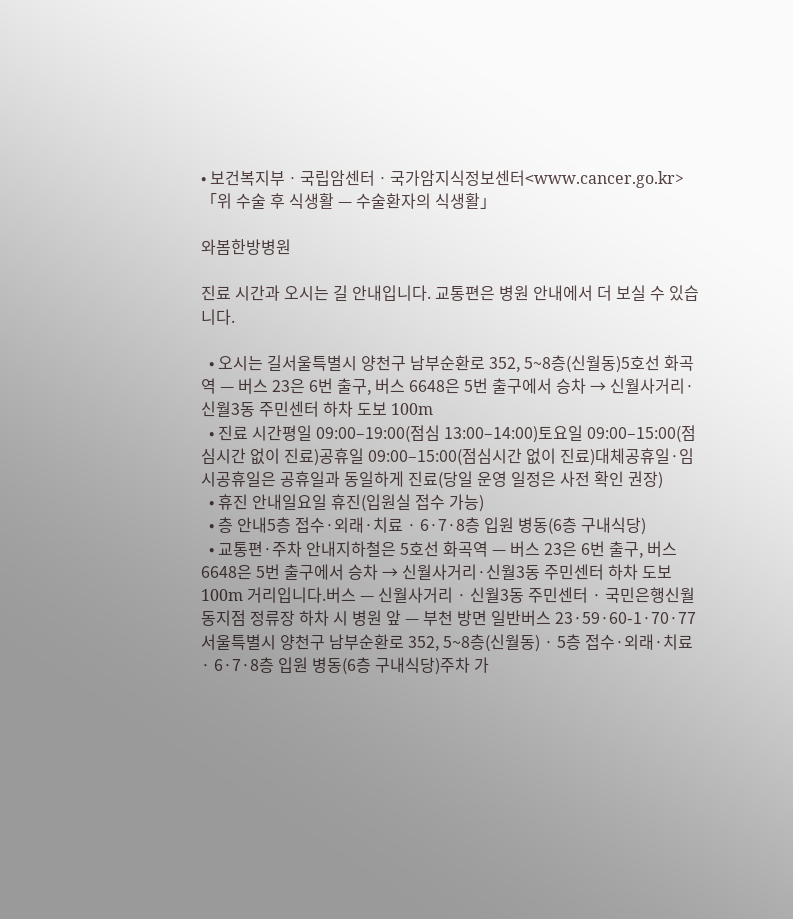• 보건복지부ㆍ국립암센터ㆍ국가암지식정보센터<www.cancer.go.kr> 「위 수술 후 식생활 — 수술환자의 식생활」

와봄한방병원

진료 시간과 오시는 길 안내입니다. 교통편은 병원 안내에서 더 보실 수 있습니다.

  • 오시는 길서울특별시 양천구 남부순환로 352, 5~8층(신월동)5호선 화곡역 — 버스 23은 6번 출구, 버스 6648은 5번 출구에서 승차 → 신월사거리·신월3동 주민센터 하차 도보 100m
  • 진료 시간평일 09:00–19:00(점심 13:00–14:00)토요일 09:00–15:00(점심시간 없이 진료)공휴일 09:00–15:00(점심시간 없이 진료)대체공휴일·임시공휴일은 공휴일과 동일하게 진료(당일 운영 일정은 사전 확인 권장)
  • 휴진 안내일요일 휴진(입원실 접수 가능)
  • 층 안내5층 접수·외래·치료 · 6·7·8층 입원 병동(6층 구내식당)
  • 교통편·주차 안내지하철은 5호선 화곡역 — 버스 23은 6번 출구, 버스 6648은 5번 출구에서 승차 → 신월사거리·신월3동 주민센터 하차 도보 100m 거리입니다.버스 — 신월사거리 · 신월3동 주민센터 · 국민은행신월동지점 정류장 하차 시 병원 앞 — 부천 방면 일반버스 23·59·60-1·70·77서울특별시 양천구 남부순환로 352, 5~8층(신월동) · 5층 접수·외래·치료 · 6·7·8층 입원 병동(6층 구내식당)주차 가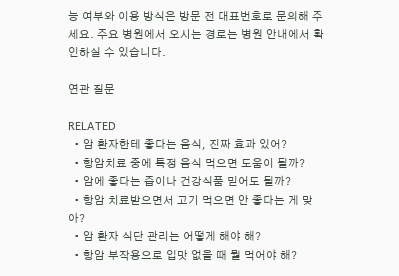능 여부와 이용 방식은 방문 전 대표번호로 문의해 주세요. 주요 병원에서 오시는 경로는 병원 안내에서 확인하실 수 있습니다.

연관 질문

RELATED
  • 암 환자한테 좋다는 음식, 진짜 효과 있어?
  • 항암치료 중에 특정 음식 먹으면 도움이 될까?
  • 암에 좋다는 즙이나 건강식품 믿어도 될까?
  • 항암 치료받으면서 고기 먹으면 안 좋다는 게 맞아?
  • 암 환자 식단 관리는 어떻게 해야 해?
  • 항암 부작용으로 입맛 없을 때 뭘 먹어야 해?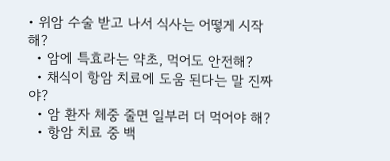• 위암 수술 받고 나서 식사는 어떻게 시작해?
  • 암에 특효라는 약초, 먹어도 안전해?
  • 채식이 항암 치료에 도움 된다는 말 진짜야?
  • 암 환자 체중 줄면 일부러 더 먹어야 해?
  • 항암 치료 중 백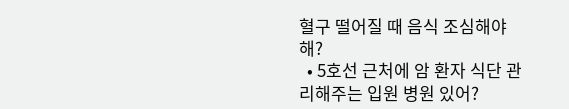혈구 떨어질 때 음식 조심해야 해?
  • 5호선 근처에 암 환자 식단 관리해주는 입원 병원 있어?